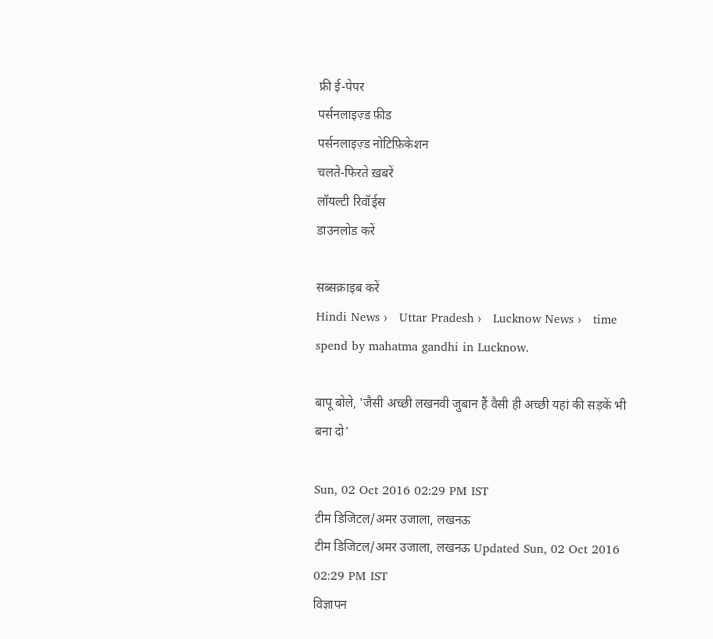फ्री ई-पेपर
पर्सनलाइज़्ड फ़ीड
पर्सनलाइज़्ड नोटिफ़िकेशन
चलते-फिरते ख़बरें
लॉयल्टी रिवॉर्ड्स
डाउनलोड करें

सब्सक्राइब करें
Hindi News ›   Uttar Pradesh ›   Lucknow News ›   time spend by mahatma gandhi in Lucknow.

बापू बोले, 'जैसी अच्छी लखनवी जुबान हैं वैसी ही अच्छी यहां की सड़कें भी बना दो'

Sun, 02 Oct 2016 02:29 PM IST
टीम डिजिटल/अमर उजाला, लखनऊ
टीम डिजिटल/अमर उजाला, लखनऊ Updated Sun, 02 Oct 2016 02:29 PM IST
विज्ञापन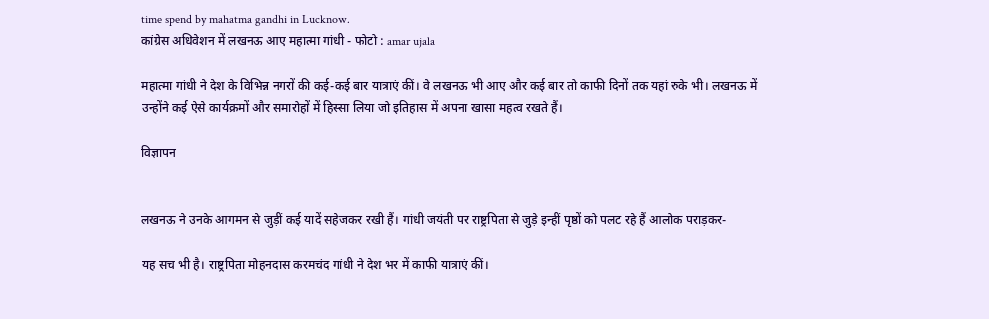time spend by mahatma gandhi in Lucknow.
कांग्रेस अधिवेशन में लखनऊ आए महात्मा गांधी - फोटो : amar ujala

महात्मा गांधी ने देश के विभिन्न नगरों की कई-कई बार यात्राएं कीं। वे लखनऊ भी आए और कई बार तो काफी दिनों तक यहां रुके भी। लखनऊ में उन्होंने कई ऐसे कार्यक्रमों और समारोहों में हिस्सा लिया जो इतिहास में अपना खासा महत्व रखते हैं।

विज्ञापन


लखनऊ ने उनके आगमन से जुड़ीं कई यादें सहेजकर रखी हैं। गांधी जयंती पर राष्ट्रपिता से जुड़े इन्हीं पृष्ठों को पलट रहे हैं आलोक पराड़कर-

यह सच भी है। राष्ट्रपिता मोहनदास करमचंद गांधी ने देश भर में काफी यात्राएं कीं।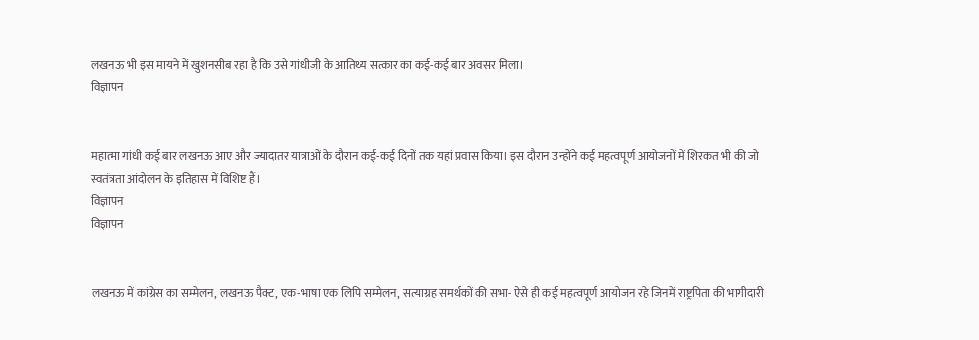लखनऊ भी इस मायने में खुशनसीब रहा है कि उसे गांधीजी के आतिथ्य सत्कार का कई-कई बार अवसर मिला।
विज्ञापन


महात्मा गांधी कई बार लखनऊ आए और ज्यादातर यात्राओं के दौरान कई-कई दिनों तक यहां प्रवास किया। इस दौरान उन्होंने कई महत्वपूर्ण आयोजनों में शिरकत भी की जो स्वतंत्रता आंदोलन के इतिहास में विशिष्ट हैं।
विज्ञापन
विज्ञापन


लखनऊ में कांग्रेस का सम्मेलन, लखनऊ पैक्ट, एक-भाषा एक लिपि सम्मेलन, सत्याग्रह समर्थकों की सभा- ऐसे ही कई महत्वपूर्ण आयोजन रहे जिनमें राष्ट्रपिता की भागीदारी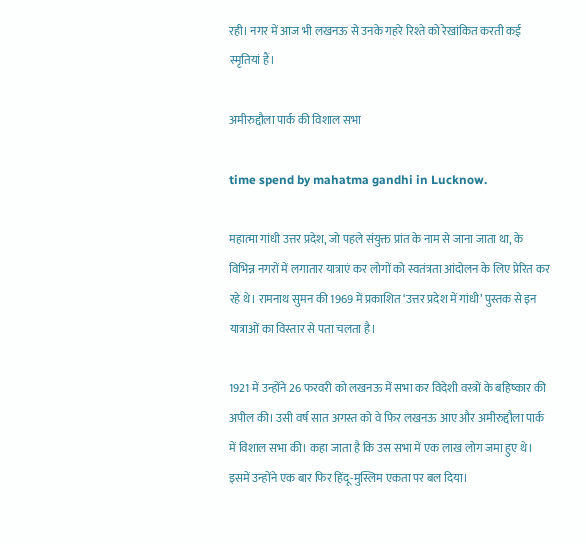रही। नगर में आज भी लखनऊ से उनके गहरे रिश्ते को रेखांकित करती कई स्मृतियां हैं।

अमीरुद्दौला पार्क की विशाल सभा

time spend by mahatma gandhi in Lucknow.

महात्मा गांधी उत्तर प्रदेश, जो पहले संयुक्त प्रांत के नाम से जाना जाता था, के विभिन्न नगरों में लगातार यात्राएं कर लोगों को स्वतंत्रता आंदोलन के लिए प्रेरित कर रहे थे। रामनाथ सुमन की 1969 में प्रकाशित ‘उत्तर प्रदेश में गांधी’ पुस्तक से इन यात्राओं का विस्तार से पता चलता है।

1921 में उन्होंने 26 फरवरी को लखनऊ में सभा कर विदेशी वस्त्रों के बहिष्कार की अपील की। उसी वर्ष सात अगस्त को वे फिर लखनऊ आए और अमीरुद्दौला पार्क में विशाल सभा की। कहा जाता है कि उस सभा में एक लाख लोग जमा हुए थे। इसमें उन्होंने एक बार फिर हिंदू-मुस्लिम एकता पर बल दिया।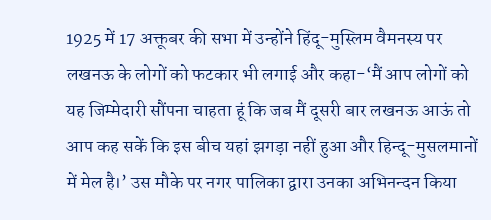1925 में 17 अक्तूबर की सभा में उन्होंने हिंदू-मुस्लिम वैमनस्य पर लखनऊ के लोगों को फटकार भी लगाई और कहा-‘मैं आप लोगों को यह जिम्मेदारी सौंपना चाहता हूं कि जब मैं दूसरी बार लखनऊ आऊं तो आप कह सकें कि इस बीच यहां झगड़ा नहीं हुआ और हिन्दू-मुसलमानों में मेल है।’ उस मौके पर नगर पालिका द्वारा उनका अभिनन्दन किया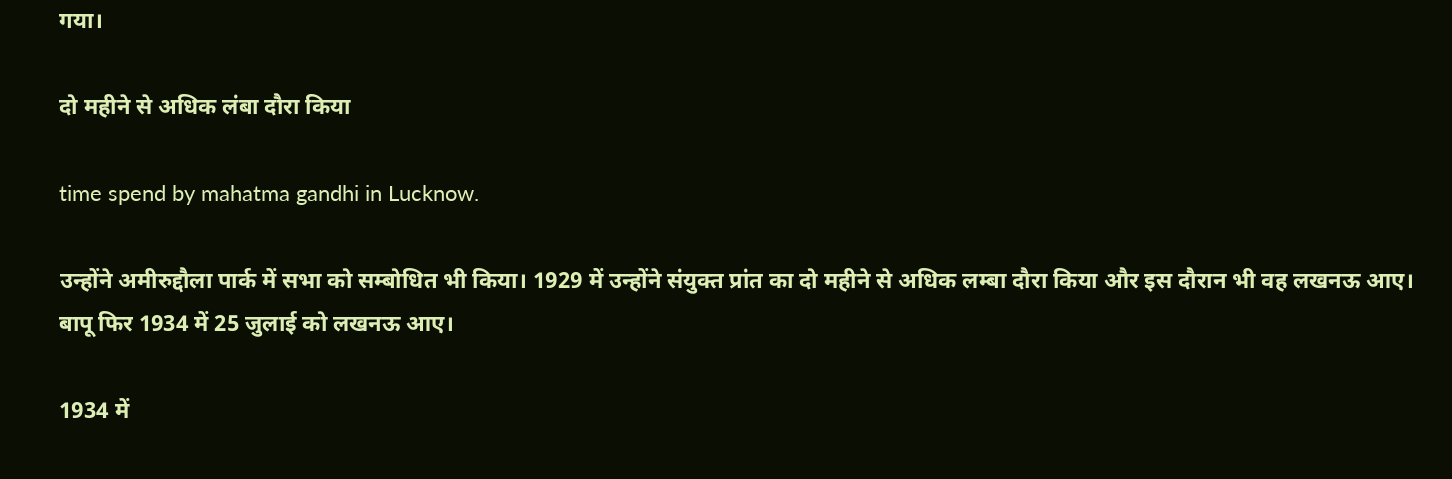गया।

दो महीने से अधिक लंबा दौरा किया

time spend by mahatma gandhi in Lucknow.

उन्होंने अमीरुद्दौला पार्क में सभा को सम्बोधित भी किया। 1929 में उन्होंने संयुक्त प्रांत का दो महीने से अधिक लम्बा दौरा किया और इस दौरान भी वह लखनऊ आए। बापू फिर 1934 में 25 जुलाई को लखनऊ आए।

1934 में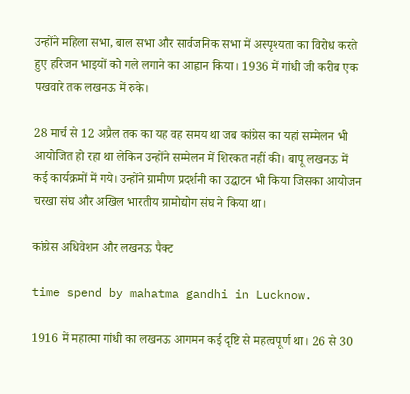उन्होंने महिला सभा, बाल सभा और सार्वजनिक सभा में अस्पृश्यता का विरोध करते हुए हरिजन भाइयों को गले लगाने का आह्वान किया। 1936 में गांधी जी करीब एक पखवारे तक लखनऊ में रुके।

28 मार्च से 12 अप्रैल तक का यह वह समय था जब कांग्रेस का यहां सम्मेलन भी आयोजित हो रहा था लेकिन उन्होंने सम्मेलन में शिरकत नहीं की। बापू लखनऊ में कई कार्यक्रमों में गये। उन्होंने ग्रामीण प्रदर्शनी का उद्घाटन भी किया जिसका आयोजन चरखा संघ और अखिल भारतीय ग्रामोद्योग संघ ने किया था।

कांग्रेस अधिवेशन और लखनऊ पैक्ट

time spend by mahatma gandhi in Lucknow.

1916 में महात्मा गांधी का लखनऊ आगमन कई दृष्टि से महत्वपूर्ण था। 26 से 30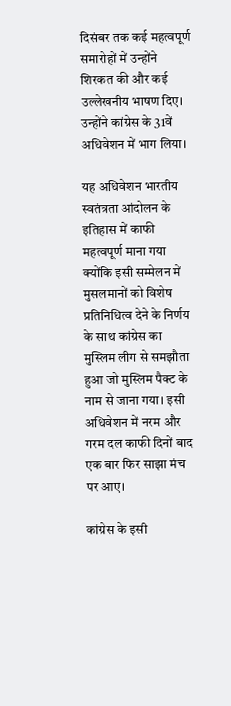दिसंबर तक कई महत्वपूर्ण समारोहों में उन्होंने शिरकत की और कई उल्लेखनीय भाषण दिए। उन्होंने कांग्रेस के 31वें अधिवेशन में भाग लिया।

यह अधिवेशन भारतीय स्वतंत्रता आंदोलन के इतिहास में काफी महत्वपूर्ण माना गया क्योंकि इसी सम्मेलन में मुसलमानों को विशेष प्रतिनिधित्व देने के निर्णय के साथ कांग्रेस का मुस्लिम लीग से समझौता हुआ जो मुस्लिम पैक्ट के नाम से जाना गया। इसी अधिवेशन में नरम और गरम दल काफी दिनों बाद एक बार फिर साझा मंच पर आए।

कांग्रेस के इसी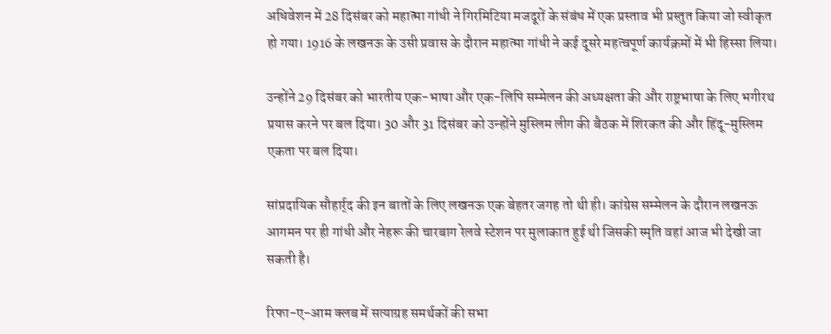अधिवेशन में 28 दिसंबर को महात्मा गांधी ने गिरमिटिया मजदूरों के संबंध में एक प्रस्ताव भी प्रस्तुत किया जो स्वीकृत हो गया। 1916 के लखनऊ के उसी प्रवास के दौरान महात्मा गांधी ने कई दूसरे महत्वपूर्ण कार्यक्रमों में भी हिस्सा लिया।

उन्होंने 29 दिसंबर को भारतीय एक-भाषा और एक-लिपि सम्मेलन की अध्यक्षता की और राष्ट्रभाषा के लिए भगीरथ प्रयास करने पर बल दिया। 30 और 31 दिसंबर को उन्होंने मुस्लिम लीग की बैठक में शिरकत की और हिंदू-मुस्लिम एकता पर बल दिया।

सांप्रदायिक सौहार्र्द की इन बातों के लिए लखनऊ एक बेहतर जगह तो थी ही। कांग्रेस सम्मेलन के दौरान लखनऊ आगमन पर ही गांधी और नेहरू की चारबाग रेलवे स्टेशन पर मुलाकात हुई थी जिसकी स्मृति वहां आज भी देखी जा सकती है।

रिफा-ए-आम क्लब में सत्याग्रह समर्थकों की सभा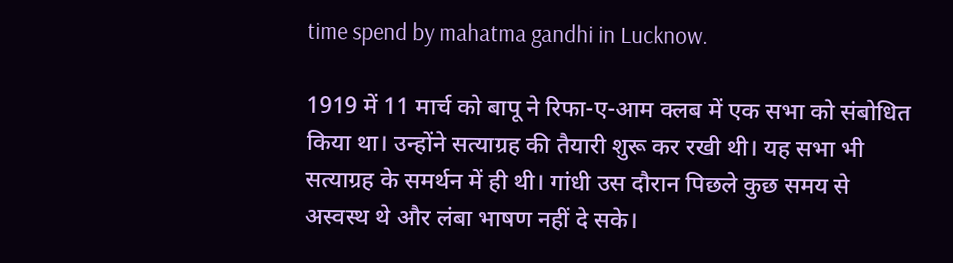time spend by mahatma gandhi in Lucknow.

1919 में 11 मार्च को बापू ने रिफा-ए-आम क्लब में एक सभा को संबोधित किया था। उन्होंने सत्याग्रह की तैयारी शुरू कर रखी थी। यह सभा भी सत्याग्रह के समर्थन में ही थी। गांधी उस दौरान पिछले कुछ समय से अस्वस्थ थे और लंबा भाषण नहीं दे सके।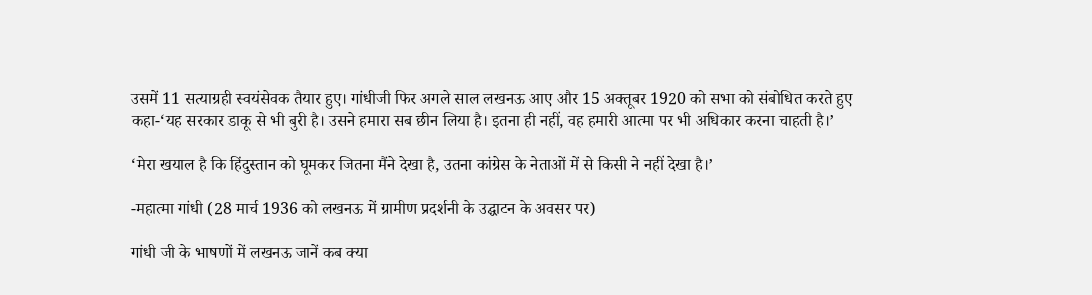उसमें 11 सत्याग्रही स्वयंसेवक तैयार हुए। गांधीजी फिर अगले साल लखनऊ आए और 15 अक्तूबर 1920 को सभा को संबोधित करते हुए कहा-‘यह सरकार डाकू से भी बुरी है। उसने हमारा सब छीन लिया है। इतना ही नहीं, वह हमारी आत्मा पर भी अधिकार करना चाहती है।’

‘मेरा खयाल है कि हिंदुस्तान को घूमकर जितना मैंने देखा है, उतना कांग्रेस के नेताओं में से किसी ने नहीं देखा है।’

-महात्मा गांधी (28 मार्च 1936 को लखनऊ में ग्रामीण प्रदर्शनी के उद्घाटन के अवसर पर)

गांधी जी के भाषणों में लखनऊ जानें कब क्या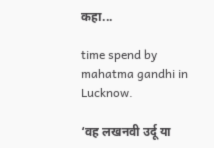कहा...

time spend by mahatma gandhi in Lucknow.

‘वह लखनवी उर्दू या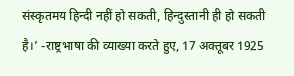संस्कृतमय हिन्दी नहीं हो सकती, हिन्दुस्तानी ही हो सकती है।’ -राष्ट्रभाषा की व्याख्या करते हुए, 17 अक्तूबर 1925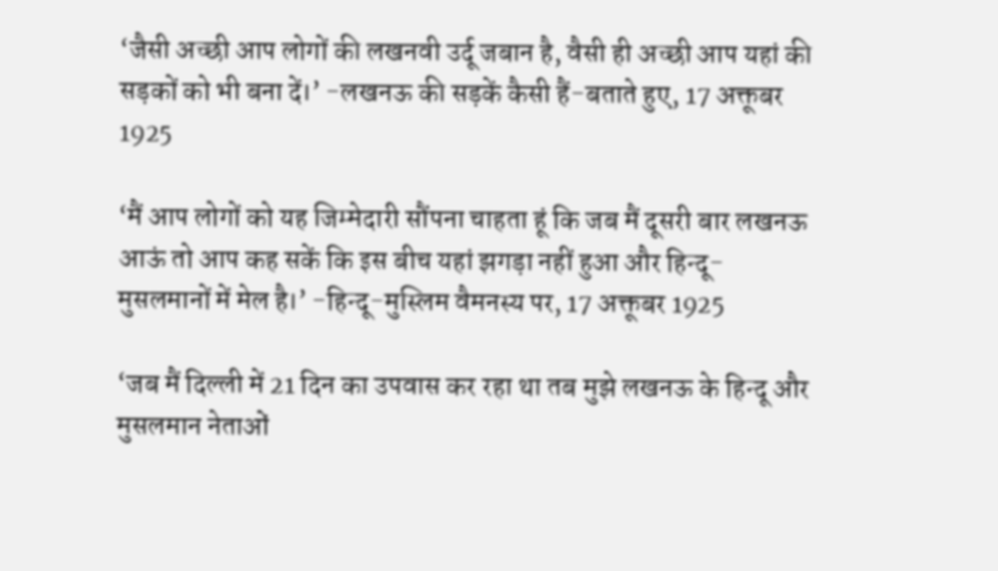‘जैसी अच्छी आप लोगों की लखनवी उर्दू जबान है, वैसी ही अच्छी आप यहां की सड़कों को भी बना दें।’ -लखनऊ की सड़कें कैसी हैं-बताते हुए, 17 अक्तूबर 1925

‘मैं आप लोगों को यह जिम्मेदारी सौंपना चाहता हूं कि जब मैं दूसरी बार लखनऊ आऊं तो आप कह सकें कि इस बीच यहां झगड़ा नहीं हुआ और हिन्दू-मुसलमानों में मेल है।’ -हिन्दू-मुस्लिम वैमनस्य पर, 17 अक्तूबर 1925

‘जब मैं दिल्ली में 21 दिन का उपवास कर रहा था तब मुझे लखनऊ के हिन्दू और मुसलमान नेताओं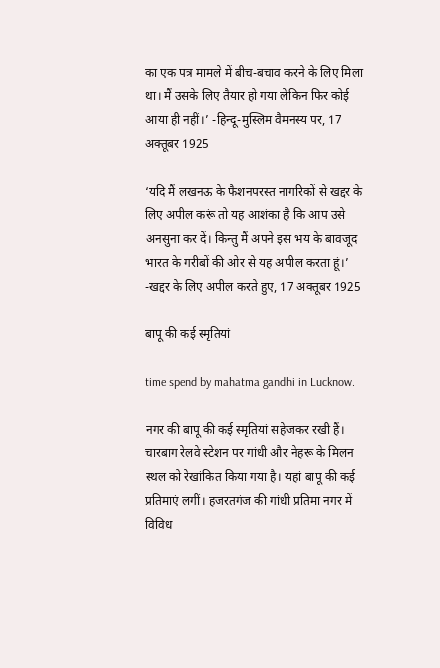का एक पत्र मामले में बीच-बचाव करने के लिए मिला था। मैं उसके लिए तैयार हो गया लेकिन फिर कोई आया ही नहीं।’ -हिन्दू-मुस्लिम वैमनस्य पर, 17 अक्तूबर 1925

‘यदि मैं लखनऊ के फैशनपरस्त नागरिकों से खद्दर के लिए अपील करूं तो यह आशंका है कि आप उसे अनसुना कर दें। किन्तु मैं अपने इस भय के बावजूद भारत के गरीबों की ओर से यह अपील करता हूं।’ -खद्दर के लिए अपील करते हुए, 17 अक्तूबर 1925

बापू की कई स्मृतियां

time spend by mahatma gandhi in Lucknow.

नगर की बापू की कई स्मृतियां सहेजकर रखी हैं। चारबाग रेलवे स्टेशन पर गांधी और नेहरू के मिलन स्थल को रेखांकित किया गया है। यहां बापू की कई प्रतिमाएं लगीं। हजरतगंज की गांधी प्रतिमा नगर में विविध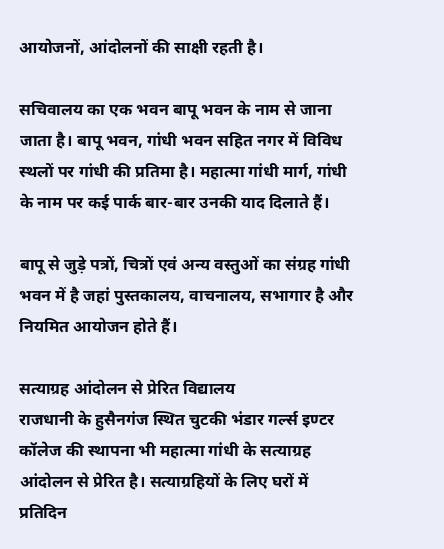आयोजनों, आंदोलनों की साक्षी रहती है।

सचिवालय का एक भवन बापू भवन के नाम से जाना जाता है। बापू भवन, गांधी भवन सहित नगर में विविध स्थलों पर गांधी की प्रतिमा है। महात्मा गांधी मार्ग, गांधी के नाम पर कई पार्क बार-बार उनकी याद दिलाते हैं।

बापू से जुड़े पत्रों, चित्रों एवं अन्य वस्तुओं का संग्रह गांधी भवन में है जहां पुस्तकालय, वाचनालय, सभागार है और नियमित आयोजन होते हैं।

सत्याग्रह आंदोलन से प्रेरित विद्यालय
राजधानी के हुसैनगंज स्थित चुटकी भंडार गर्ल्स इण्टर कॉलेज की स्थापना भी महात्मा गांधी के सत्याग्रह आंदोलन से प्रेरित है। सत्याग्रहियों के लिए घरों में प्रतिदिन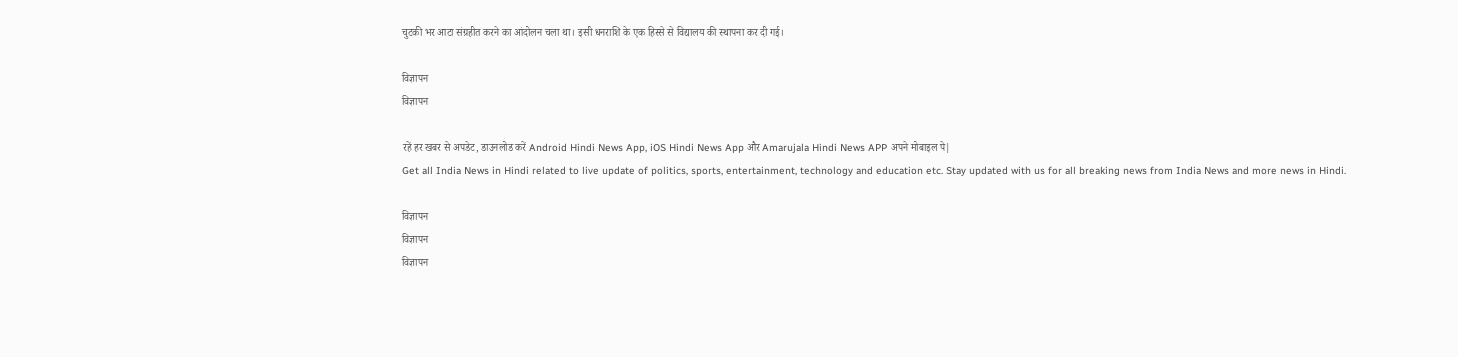चुटकी भर आटा संग्रहीत करने का आंदोलन चला था। इसी धनराशि के एक हिस्से से विद्यालय की स्थापना कर दी गई।

विज्ञापन
विज्ञापन

रहें हर खबर से अपडेट, डाउनलोड करें Android Hindi News App, iOS Hindi News App और Amarujala Hindi News APP अपने मोबाइल पे|
Get all India News in Hindi related to live update of politics, sports, entertainment, technology and education etc. Stay updated with us for all breaking news from India News and more news in Hindi.

विज्ञापन
विज्ञापन
विज्ञापन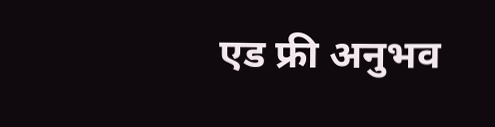एड फ्री अनुभव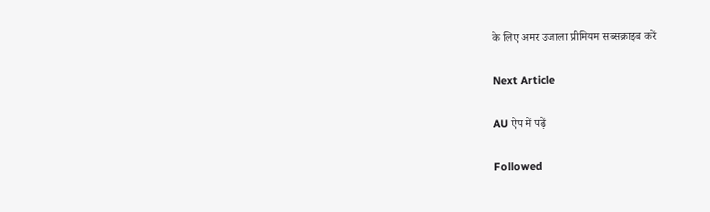के लिए अमर उजाला प्रीमियम सब्सक्राइब करें

Next Article

AU ऐप में पढ़ें

Followed